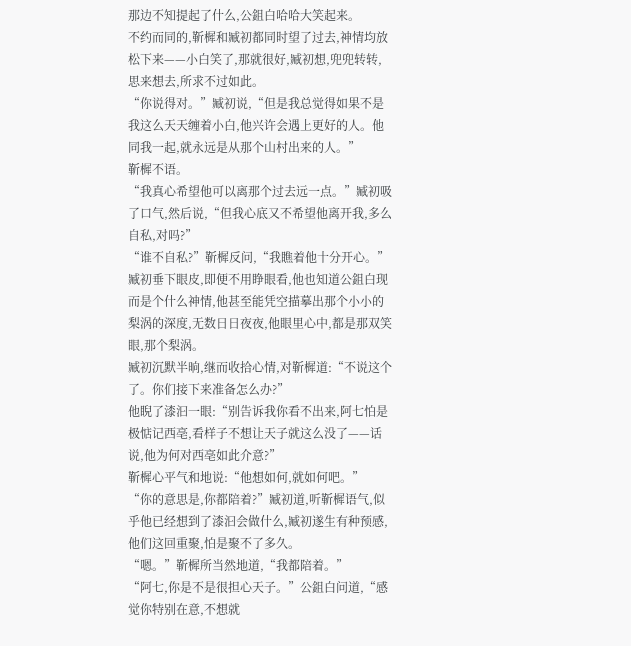那边不知提起了什么,公鉏白哈哈大笑起来。
不约而同的,靳樨和臧初都同时望了过去,神情均放松下来——小白笑了,那就很好,臧初想,兜兜转转,思来想去,所求不过如此。
“你说得对。”臧初说,“但是我总觉得如果不是我这么天天缠着小白,他兴许会遇上更好的人。他同我一起,就永远是从那个山村出来的人。”
靳樨不语。
“我真心希望他可以离那个过去远一点。”臧初吸了口气,然后说,“但我心底又不希望他离开我,多么自私,对吗?”
“谁不自私?”靳樨反问,“我瞧着他十分开心。”
臧初垂下眼皮,即便不用睁眼看,他也知道公鉏白现而是个什么神情,他甚至能凭空描摹出那个小小的梨涡的深度,无数日日夜夜,他眼里心中,都是那双笑眼,那个梨涡。
臧初沉默半晌,继而收拾心情,对靳樨道:“不说这个了。你们接下来准备怎么办?”
他睨了漆汩一眼:“别告诉我你看不出来,阿七怕是极惦记西亳,看样子不想让天子就这么没了——话说,他为何对西亳如此介意?”
靳樨心平气和地说:“他想如何,就如何吧。”
“你的意思是,你都陪着?”臧初道,听靳樨语气,似乎他已经想到了漆汩会做什么,臧初遂生有种预感,他们这回重聚,怕是聚不了多久。
“嗯。”靳樨所当然地道,“我都陪着。”
“阿七,你是不是很担心天子。”公鉏白问道,“感觉你特别在意,不想就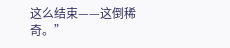这么结束——这倒稀奇。”